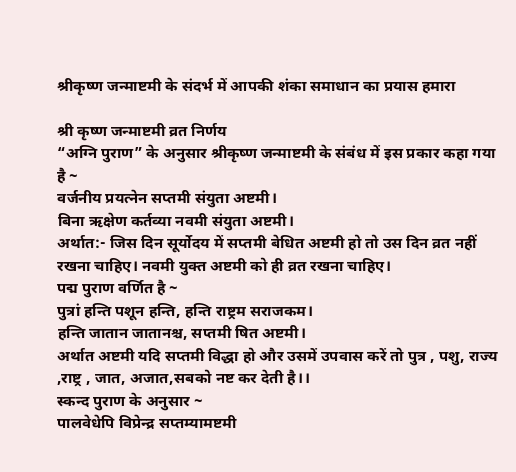श्रीकृष्ण जन्माष्टमी के संदर्भ में आपकी शंका समाधान का प्रयास हमारा

श्री कृष्ण जन्माष्टमी व्रत निर्णय
“अग्नि पुराण” के अनुसार श्रीकृष्ण जन्माष्टमी के संबंध में इस प्रकार कहा गया है ~
वर्जनीय प्रयत्नेन सप्तमी संयुता अष्टमी।
बिना ऋक्षेण कर्तव्या नवमी संयुता अष्टमी।
अर्थात:- जिस दिन सूर्योदय में सप्तमी बेधित अष्टमी हो तो उस दिन व्रत नहीं रखना चाहिए। नवमी युक्त अष्टमी को ही व्रत रखना चाहिए।
पद्म पुराण वर्णित है ~
पुत्रां हन्ति पशून हन्ति, हन्ति राष्ट्रम सराजकम।
हन्ति जातान जातानश्च, सप्तमी षित अष्टमी।
अर्थात अष्टमी यदि सप्तमी विद्धा हो और उसमें उपवास करें तो पुत्र , पशु, राज्य ,राष्ट्र , जात, अजात,सबको नष्ट कर देती है।।
स्कन्द पुराण के अनुसार ~
पालवेधेपि विप्रेन्द्र सप्तम्यामष्टमी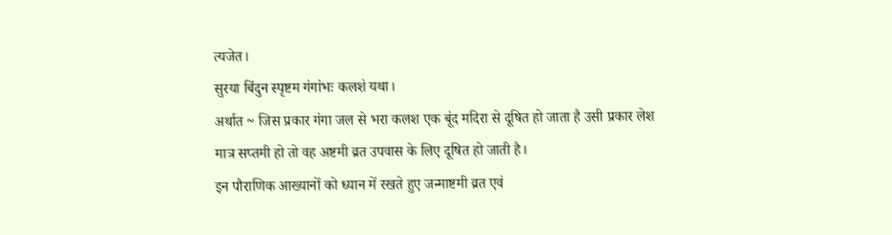त्यजेत।
सुरया बिंदुन स्पृष्टम गंगांभः कलशं यथा।
अर्थात ~ जिस प्रकार गंगा जल से भरा कलश एक बूंद मदिरा से दूषित हो जाता है उसी प्रकार लेश मात्र सप्तमी हो तो वह अष्टमी व्रत उपवास के लिए दूषित हो जाती है।
इन पौराणिक आख्यानों को ध्यान में रखते हुए जन्माष्टमी व्रत एवं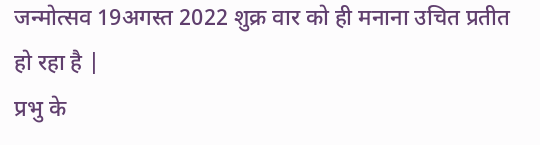जन्मोत्सव 19अगस्त 2022 शुक्र वार को ही मनाना उचित प्रतीत हो रहा है |
प्रभु के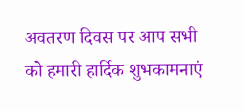अवतरण दिवस पर आप सभी को हमारी हार्दिक शुभकामनाएं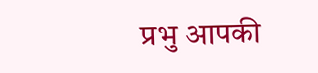प्रभु आपकी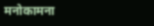मनोकामना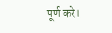पूर्ण करे।